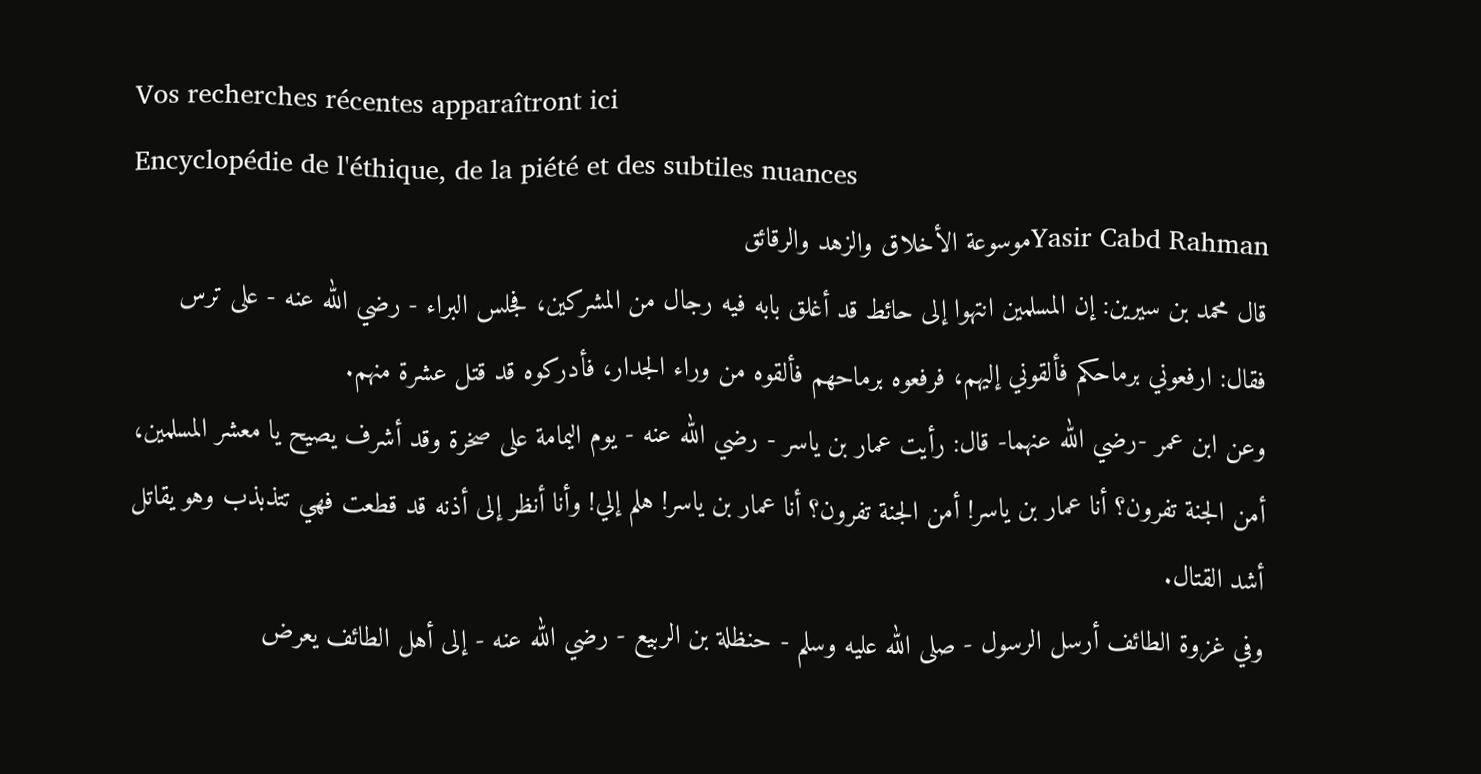Vos recherches récentes apparaîtront ici
Encyclopédie de l'éthique, de la piété et des subtiles nuances
Yasir Cabd Rahmanموسوعة الأخلاق والزهد والرقائق
قال محمد بن سيرين: إن المسلمين انتهوا إلى حائط قد أغلق بابه فيه رجال من المشركين، فجلس البراء - رضي الله عنه - على ترس فقال: ارفعوني برماحكم فألقوني إليهم، فرفعوه برماحهم فألقوه من وراء الجدار، فأدركوه قد قتل عشرة منهم.
وعن ابن عمر -رضي الله عنهما- قال: رأيت عمار بن ياسر - رضي الله عنه - يوم اليمامة على صخرة وقد أشرف يصيح يا معشر المسلمين، أمن الجنة تفرون؟ أنا عمار بن ياسر! أمن الجنة تفرون؟ أنا عمار بن ياسر! هلم إلي! وأنا أنظر إلى أذنه قد قطعت فهي تتذبذب وهو يقاتل أشد القتال.
وفي غزوة الطائف أرسل الرسول - صلى الله عليه وسلم - حنظلة بن الربيع - رضي الله عنه - إلى أهل الطائف يعرض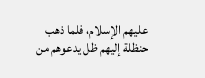عليهم الإسلام، فلما ذهب حنظلة إليهم ظل يدعوهم من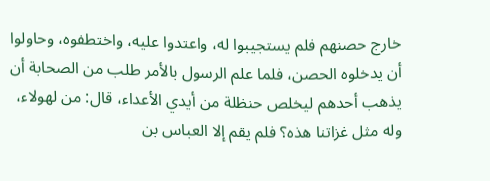خارج حصنهم فلم يستجيبوا له، واعتدوا عليه، واختطفوه، وحاولوا أن يدخلوه الحصن، فلما علم الرسول بالأمر طلب من الصحابة أن يذهب أحدهم ليخلص حنظلة من أيدي الأعداء، قال: من لهولاء، وله مثل غزاتنا هذه؟ فلم يقم إلا العباس بن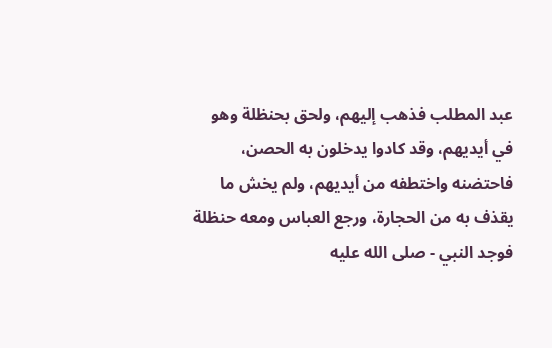عبد المطلب فذهب إليهم، ولحق بحنظلة وهو في أيديهم، وقد كادوا يدخلون به الحصن، فاحتضنه واختطفه من أيديهم، ولم يخش ما يقذف به من الحجارة، ورجع العباس ومعه حنظلة فوجد النبي - صلى الله عليه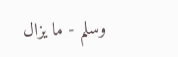وسلم - ما يزال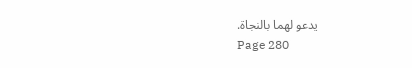يدعو لهما بالنجاة.
Page 280